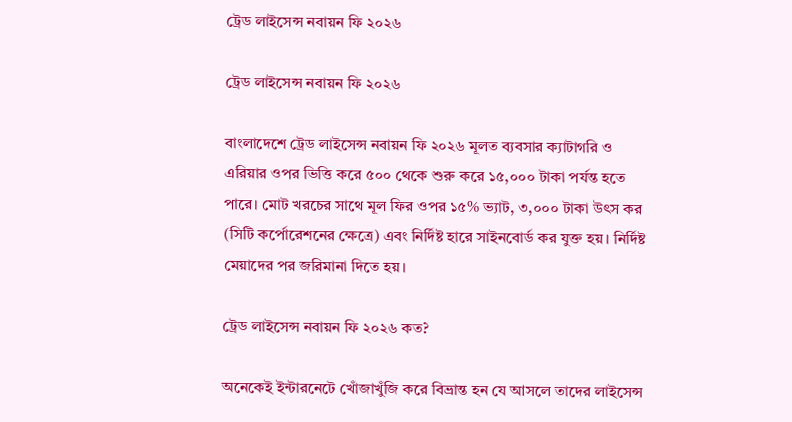ট্রেড লাইসেন্স নবায়ন ফি ২০২৬

ট্রেড লাইসেন্স নবায়ন ফি ২০২৬

বাংলাদেশে ট্রেড লাইসেন্স নবায়ন ফি ২০২৬ মূলত ব্যবসার ক্যাটাগরি ও এরিয়ার ওপর ভিত্তি করে ৫০০ থেকে শুরু করে ১৫,০০০ টাকা পর্যন্ত হতে পারে। মোট খরচের সাথে মূল ফির ওপর ১৫% ভ্যাট, ৩,০০০ টাকা উৎস কর (সিটি কর্পোরেশনের ক্ষেত্রে) এবং নির্দিষ্ট হারে সাইনবোর্ড কর যুক্ত হয়। নির্দিষ্ট মেয়াদের পর জরিমানা দিতে হয়।

ট্রেড লাইসেন্স নবায়ন ফি ২০২৬ কত?

অনেকেই ইন্টারনেটে খোঁজাখুঁজি করে বিভ্রান্ত হন যে আসলে তাদের লাইসেন্স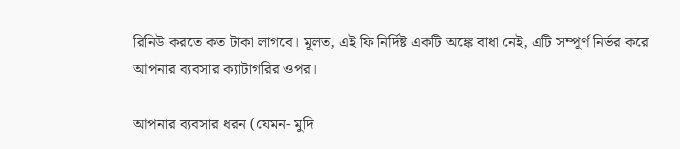রিনিউ করতে কত টাকা লাগবে। মূলত, এই ফি নির্দিষ্ট একটি অঙ্কে বাধা নেই, এটি সম্পূর্ণ নির্ভর করে আপনার ব্যবসার ক্যাটাগরির ওপর।

আপনার ব্যবসার ধরন (যেমন- মুদি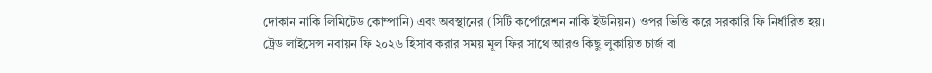দোকান নাকি লিমিটেড কোম্পানি) এবং অবস্থানের (সিটি কর্পোরেশন নাকি ইউনিয়ন) ওপর ভিত্তি করে সরকারি ফি নির্ধারিত হয়। ট্রেড লাইসেন্স নবায়ন ফি ২০২৬ হিসাব করার সময় মূল ফির সাথে আরও কিছু লুকায়িত চার্জ বা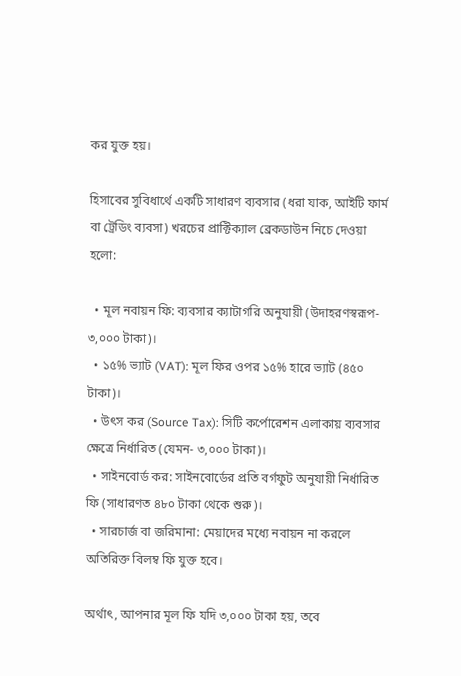কর যুক্ত হয়।

হিসাবের সুবিধার্থে একটি সাধারণ ব্যবসার (ধরা যাক, আইটি ফার্ম বা ট্রেডিং ব্যবসা) খরচের প্রাক্টিক্যাল ব্রেকডাউন নিচে দেওয়া হলো:

  • মূল নবায়ন ফি: ব্যবসার ক্যাটাগরি অনুযায়ী (উদাহরণস্বরূপ- ৩,০০০ টাকা)।
  • ১৫% ভ্যাট (VAT): মূল ফির ওপর ১৫% হারে ভ্যাট (৪৫০ টাকা)।
  • উৎস কর (Source Tax): সিটি কর্পোরেশন এলাকায় ব্যবসার ক্ষেত্রে নির্ধারিত (যেমন- ৩,০০০ টাকা)।
  • সাইনবোর্ড কর: সাইনবোর্ডের প্রতি বর্গফুট অনুযায়ী নির্ধারিত ফি (সাধারণত ৪৮০ টাকা থেকে শুরু)।
  • সারচার্জ বা জরিমানা: মেয়াদের মধ্যে নবায়ন না করলে অতিরিক্ত বিলম্ব ফি যুক্ত হবে।

অর্থাৎ, আপনার মূল ফি যদি ৩,০০০ টাকা হয়, তবে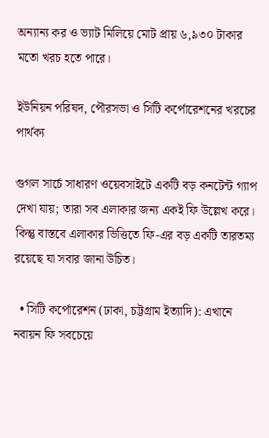অন্যান্য কর ও ভ্যাট মিলিয়ে মোট প্রায় ৬,৯৩০ টাকার মতো খরচ হতে পারে।

ইউনিয়ন পরিষদ, পৌরসভা ও সিটি কর্পোরেশনের খরচের পার্থক্য

গুগল সার্চে সাধারণ ওয়েবসাইটে একটি বড় কনটেন্ট গ্যাপ দেখা যায়; তারা সব এলাকার জন্য একই ফি উল্লেখ করে। কিন্তু বাস্তবে এলাকার ভিত্তিতে ফি-এর বড় একটি তারতম্য রয়েছে যা সবার জানা উচিত।

  • সিটি কর্পোরেশন (ঢাকা, চট্টগ্রাম ইত্যাদি): এখানে নবায়ন ফি সবচেয়ে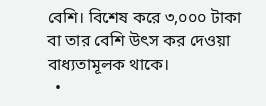বেশি। বিশেষ করে ৩,০০০ টাকা বা তার বেশি উৎস কর দেওয়া বাধ্যতামূলক থাকে।
  •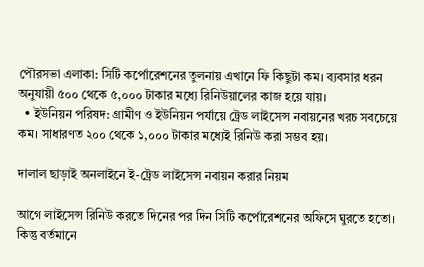পৌরসভা এলাকা: সিটি কর্পোরেশনের তুলনায় এখানে ফি কিছুটা কম। ব্যবসার ধরন অনুযায়ী ৫০০ থেকে ৫,০০০ টাকার মধ্যে রিনিউয়ালের কাজ হয়ে যায়।
  • ইউনিয়ন পরিষদ: গ্রামীণ ও ইউনিয়ন পর্যায়ে ট্রেড লাইসেন্স নবায়নের খরচ সবচেয়ে কম। সাধারণত ২০০ থেকে ১,০০০ টাকার মধ্যেই রিনিউ করা সম্ভব হয়।

দালাল ছাড়াই অনলাইনে ই-ট্রেড লাইসেন্স নবায়ন করার নিয়ম

আগে লাইসেন্স রিনিউ করতে দিনের পর দিন সিটি কর্পোরেশনের অফিসে ঘুরতে হতো। কিন্তু বর্তমানে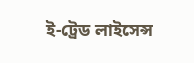ই-ট্রেড লাইসেন্স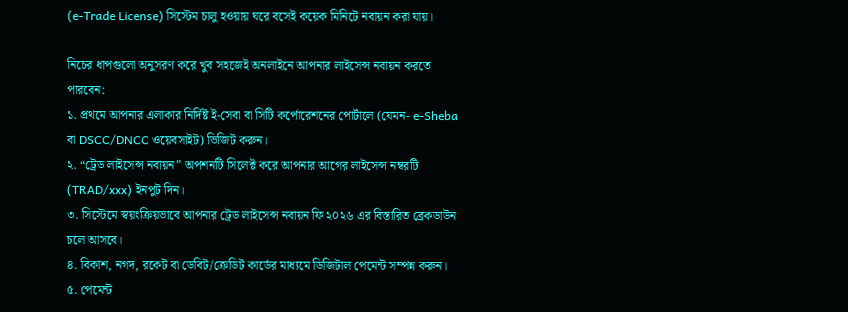(e-Trade License) সিস্টেম চালু হওয়ায় ঘরে বসেই কয়েক মিনিটে নবায়ন করা যায়।

নিচের ধাপগুলো অনুসরণ করে খুব সহজেই অনলাইনে আপনার লাইসেন্স নবায়ন করতে পারবেন:
১. প্রথমে আপনার এলাকার নির্দিষ্ট ই-সেবা বা সিটি কর্পোরেশনের পোর্টালে (যেমন- e-Sheba বা DSCC/DNCC ওয়েবসাইট) ভিজিট করুন।
২. “ট্রেড লাইসেন্স নবায়ন” অপশনটি সিলেক্ট করে আপনার আগের লাইসেন্স নম্বরটি (TRAD/xxx) ইনপুট দিন।
৩. সিস্টেমে স্বয়ংক্রিয়ভাবে আপনার ট্রেড লাইসেন্স নবায়ন ফি ২০২৬ এর বিস্তারিত ব্রেকডাউন চলে আসবে।
৪. বিকাশ, নগদ, রকেট বা ডেবিট/ক্রেডিট কার্ডের মাধ্যমে ডিজিটাল পেমেন্ট সম্পন্ন করুন।
৫. পেমেন্ট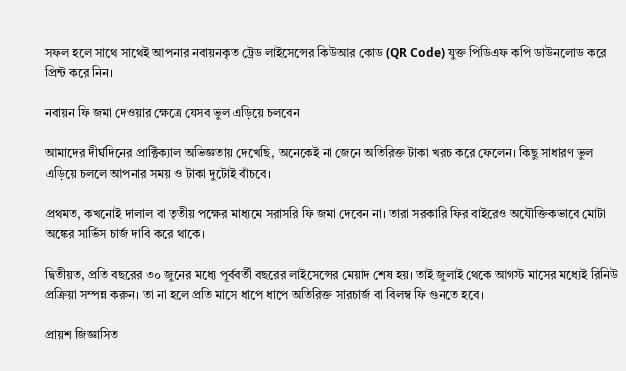সফল হলে সাথে সাথেই আপনার নবায়নকৃত ট্রেড লাইসেন্সের কিউআর কোড (QR Code) যুক্ত পিডিএফ কপি ডাউনলোড করে প্রিন্ট করে নিন।

নবায়ন ফি জমা দেওয়ার ক্ষেত্রে যেসব ভুল এড়িয়ে চলবেন

আমাদের দীর্ঘদিনের প্রাক্টিক্যাল অভিজ্ঞতায় দেখেছি, অনেকেই না জেনে অতিরিক্ত টাকা খরচ করে ফেলেন। কিছু সাধারণ ভুল এড়িয়ে চললে আপনার সময় ও টাকা দুটোই বাঁচবে।

প্রথমত, কখনোই দালাল বা তৃতীয় পক্ষের মাধ্যমে সরাসরি ফি জমা দেবেন না। তারা সরকারি ফির বাইরেও অযৌক্তিকভাবে মোটা অঙ্কের সার্ভিস চার্জ দাবি করে থাকে।

দ্বিতীয়ত, প্রতি বছরের ৩০ জুনের মধ্যে পূর্ববর্তী বছরের লাইসেন্সের মেয়াদ শেষ হয়। তাই জুলাই থেকে আগস্ট মাসের মধ্যেই রিনিউ প্রক্রিয়া সম্পন্ন করুন। তা না হলে প্রতি মাসে ধাপে ধাপে অতিরিক্ত সারচার্জ বা বিলম্ব ফি গুনতে হবে।

প্রায়শ জিজ্ঞাসিত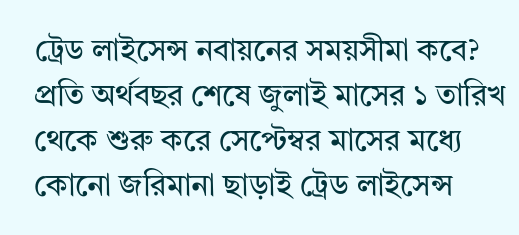ট্রেড লাইসেন্স নবায়নের সময়সীমা কবে?
প্রতি অর্থবছর শেষে জুলাই মাসের ১ তারিখ থেকে শুরু করে সেপ্টেম্বর মাসের মধ্যে কোনো জরিমানা ছাড়াই ট্রেড লাইসেন্স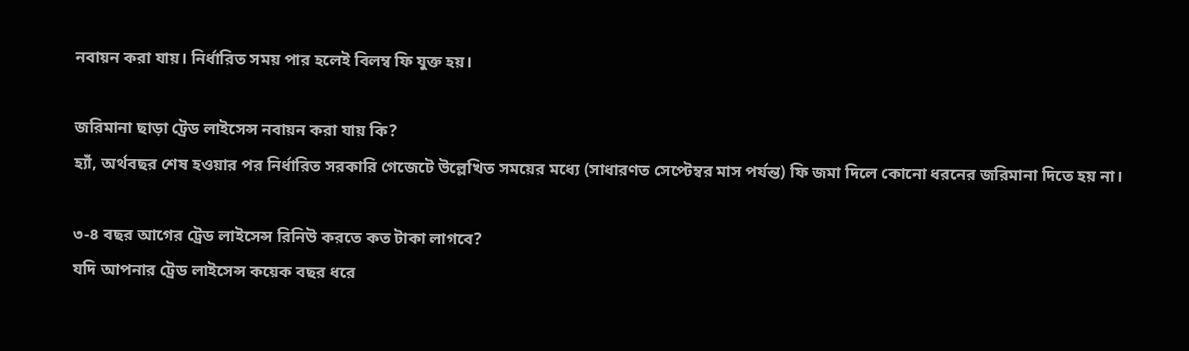নবায়ন করা যায়। নির্ধারিত সময় পার হলেই বিলম্ব ফি যুক্ত হয়।

জরিমানা ছাড়া ট্রেড লাইসেন্স নবায়ন করা যায় কি?
হ্যাঁ, অর্থবছর শেষ হওয়ার পর নির্ধারিত সরকারি গেজেটে উল্লেখিত সময়ের মধ্যে (সাধারণত সেপ্টেম্বর মাস পর্যন্ত) ফি জমা দিলে কোনো ধরনের জরিমানা দিতে হয় না।

৩-৪ বছর আগের ট্রেড লাইসেন্স রিনিউ করতে কত টাকা লাগবে?
যদি আপনার ট্রেড লাইসেন্স কয়েক বছর ধরে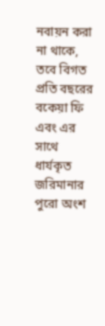নবায়ন করা না থাকে, তবে বিগত প্রতি বছরের বকেয়া ফি এবং এর সাথে ধার্যকৃত জরিমানার পুরো অংশ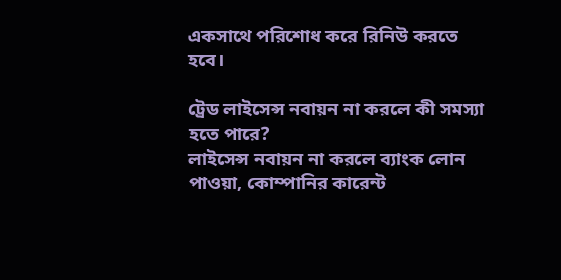একসাথে পরিশোধ করে রিনিউ করতে হবে।

ট্রেড লাইসেন্স নবায়ন না করলে কী সমস্যা হতে পারে?
লাইসেন্স নবায়ন না করলে ব্যাংক লোন পাওয়া, কোম্পানির কারেন্ট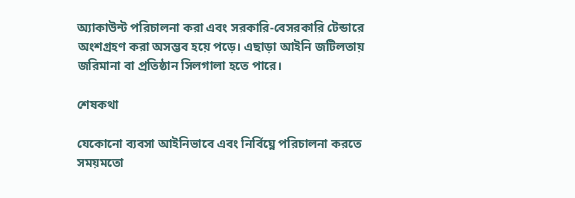অ্যাকাউন্ট পরিচালনা করা এবং সরকারি-বেসরকারি টেন্ডারে অংশগ্রহণ করা অসম্ভব হয়ে পড়ে। এছাড়া আইনি জটিলতায় জরিমানা বা প্রতিষ্ঠান সিলগালা হতে পারে।

শেষকথা

যেকোনো ব্যবসা আইনিভাবে এবং নির্বিঘ্নে পরিচালনা করতে সময়মতো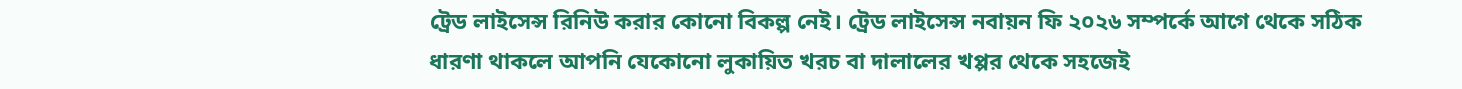ট্রেড লাইসেন্স রিনিউ করার কোনো বিকল্প নেই। ট্রেড লাইসেন্স নবায়ন ফি ২০২৬ সম্পর্কে আগে থেকে সঠিক ধারণা থাকলে আপনি যেকোনো লুকায়িত খরচ বা দালালের খপ্পর থেকে সহজেই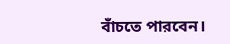বাঁচতে পারবেন।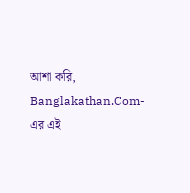আশা করি, Banglakathan.Com-এর এই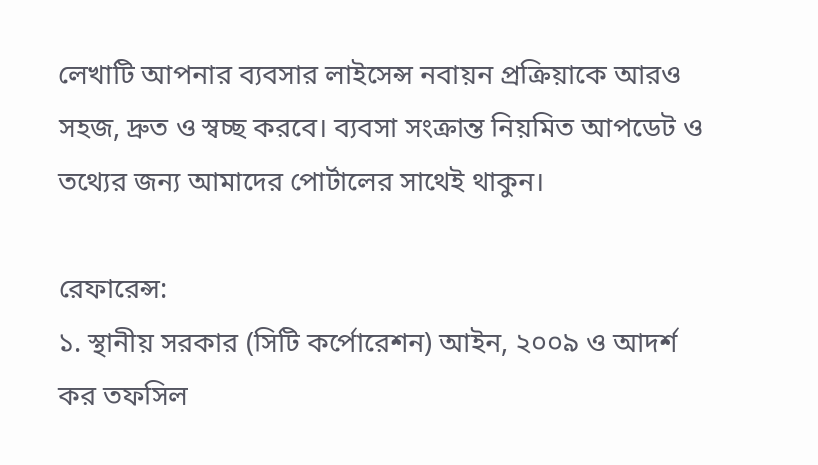লেখাটি আপনার ব্যবসার লাইসেন্স নবায়ন প্রক্রিয়াকে আরও সহজ, দ্রুত ও স্বচ্ছ করবে। ব্যবসা সংক্রান্ত নিয়মিত আপডেট ও তথ্যের জন্য আমাদের পোর্টালের সাথেই থাকুন।

রেফারেন্স:
১. স্থানীয় সরকার (সিটি কর্পোরেশন) আইন, ২০০৯ ও আদর্শ কর তফসিল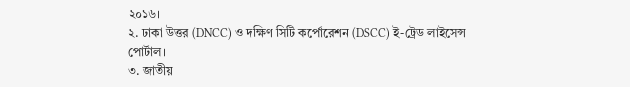২০১৬।
২. ঢাকা উত্তর (DNCC) ও দক্ষিণ সিটি কর্পোরেশন (DSCC) ই-ট্রেড লাইসেন্স পোর্টাল।
৩. জাতীয়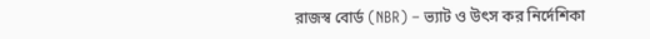রাজস্ব বোর্ড (NBR) – ভ্যাট ও উৎস কর নির্দেশিকা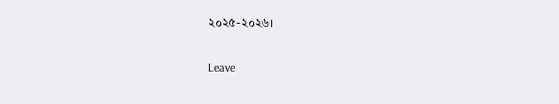২০২৫-২০২৬।

Leave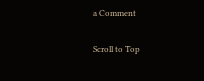a Comment

Scroll to Top